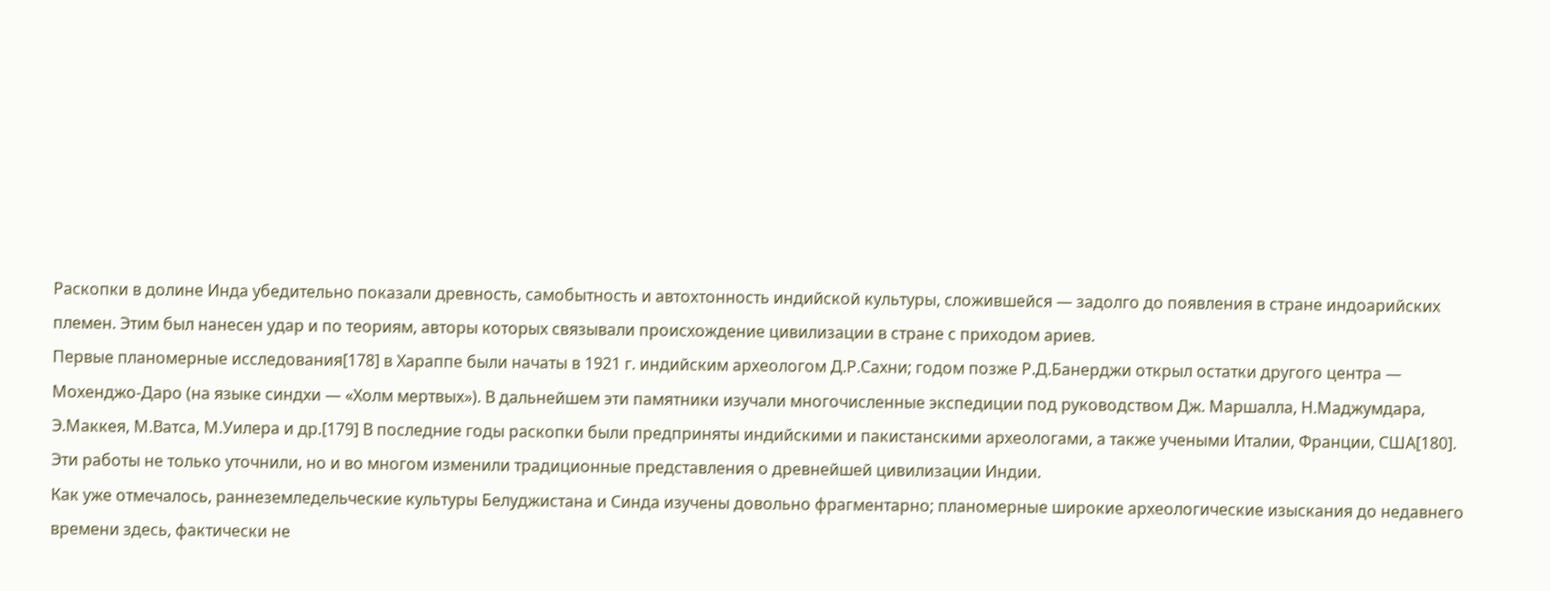Раскопки в долине Инда убедительно показали древность, самобытность и автохтонность индийской культуры, сложившейся — задолго до появления в стране индоарийских племен. Этим был нанесен удар и по теориям, авторы которых связывали происхождение цивилизации в стране с приходом ариев.
Первые планомерные исследования[178] в Хараппе были начаты в 1921 г. индийским археологом Д.Р.Сахни; годом позже Р.Д.Банерджи открыл остатки другого центра — Мохенджо-Даро (на языке синдхи — «Холм мертвых»). В дальнейшем эти памятники изучали многочисленные экспедиции под руководством Дж. Маршалла, Н.Маджумдара, Э.Маккея, М.Ватса, М.Уилера и др.[179] В последние годы раскопки были предприняты индийскими и пакистанскими археологами, а также учеными Италии, Франции, США[180]. Эти работы не только уточнили, но и во многом изменили традиционные представления о древнейшей цивилизации Индии.
Как уже отмечалось, раннеземледельческие культуры Белуджистана и Синда изучены довольно фрагментарно; планомерные широкие археологические изыскания до недавнего времени здесь, фактически не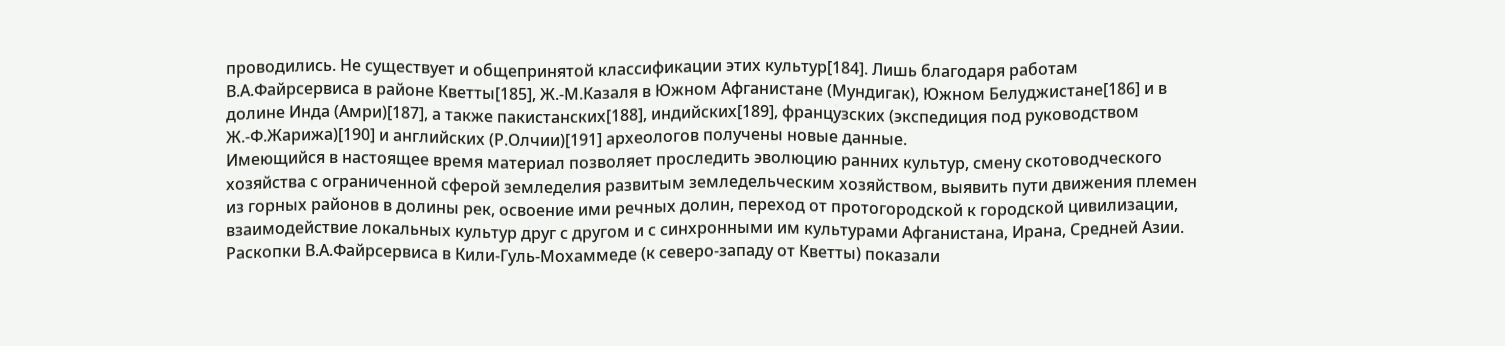проводились. Не существует и общепринятой классификации этих культур[184]. Лишь благодаря работам В.А.Файрсервиса в районе Кветты[185], Ж.-М.Казаля в Южном Афганистане (Мундигак), Южном Белуджистане[186] и в долине Инда (Амри)[187], а также пакистанских[188], индийских[189], французских (экспедиция под руководством Ж.-Ф.Жарижа)[190] и английских (Р.Олчии)[191] археологов получены новые данные.
Имеющийся в настоящее время материал позволяет проследить эволюцию ранних культур, смену скотоводческого хозяйства с ограниченной сферой земледелия развитым земледельческим хозяйством, выявить пути движения племен из горных районов в долины рек, освоение ими речных долин, переход от протогородской к городской цивилизации, взаимодействие локальных культур друг с другом и с синхронными им культурами Афганистана, Ирана, Средней Азии.
Раскопки В.А.Файрсервиса в Кили-Гуль-Мохаммеде (к северо-западу от Кветты) показали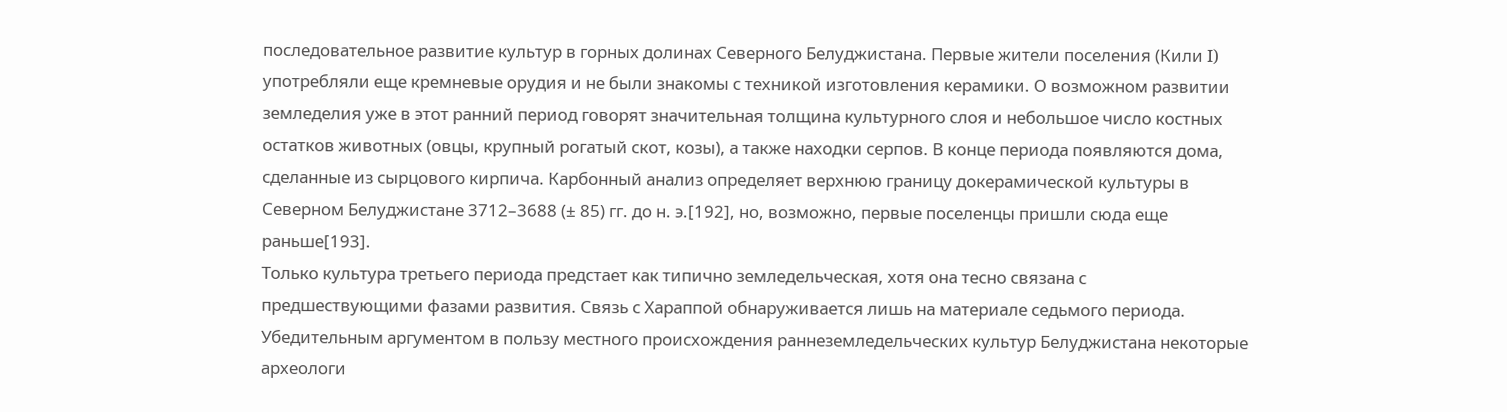последовательное развитие культур в горных долинах Северного Белуджистана. Первые жители поселения (Кили I) употребляли еще кремневые орудия и не были знакомы с техникой изготовления керамики. О возможном развитии земледелия уже в этот ранний период говорят значительная толщина культурного слоя и небольшое число костных остатков животных (овцы, крупный рогатый скот, козы), а также находки серпов. В конце периода появляются дома, сделанные из сырцового кирпича. Карбонный анализ определяет верхнюю границу докерамической культуры в Северном Белуджистане 3712–3688 (± 85) гг. до н. э.[192], но, возможно, первые поселенцы пришли сюда еще раньше[193].
Только культура третьего периода предстает как типично земледельческая, хотя она тесно связана с предшествующими фазами развития. Связь с Хараппой обнаруживается лишь на материале седьмого периода. Убедительным аргументом в пользу местного происхождения раннеземледельческих культур Белуджистана некоторые археологи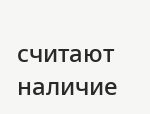считают наличие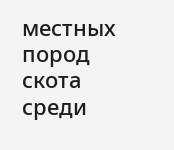местных пород скота среди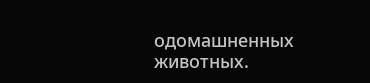одомашненных животных.